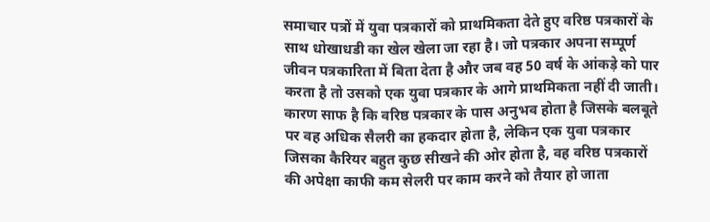समाचार पत्रों में युवा पत्रकारों को प्राथमिकता देते हुए वरिष्ठ पत्रकारों के साथ धोखाधडी का खेल खेला जा रहा है। जो पत्रकार अपना सम्पूर्ण जीवन पत्रकारिता में बिता देता है और जब वह 50 वर्ष के आंकड़े को पार करता है तो उसको एक युवा पत्रकार के आगे प्राथमिकता नहीं दी जाती। कारण साफ है कि वरिष्ठ पत्रकार के पास अनुभव होता है जिसके बलबूते पर वह अधिक सैलरी का हकदार होता है, लेकिन एक युवा पत्रकार जिसका कैरियर बहुत कुछ सीखने की ओर होता है, वह वरिष्ठ पत्रकारों की अपेक्षा काफी कम सेलरी पर काम करने को तैयार हो जाता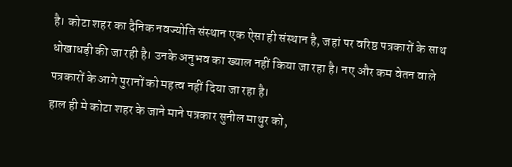है। कोटा शहर का दैनिक नवज्योति संस्थान एक ऐसा ही संस्थान है, जहां पर वरिष्ठ पत्रकारों के साथ धोखाधड़ी की जा रही है। उनके अनुभव का ख्याल नहीं किया जा रहा है। नए और कम वेतन वाले पत्रकारों के आगे पुरानों को महत्व नहीं दिया जा रहा है।
हाल ही मे कोटा शहर के जाने माने पत्रकार सुनील माथुर को,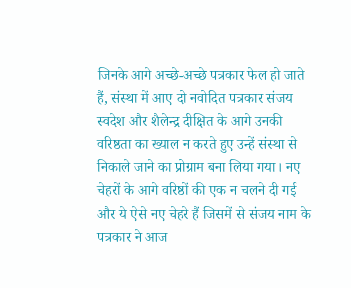जिनके आगे अच्छे-अच्छे पत्रकार फेल हो जाते हैं, संस्था में आए दो नवोदित पत्रकार संजय स्वदेश और शैलेन्द्र दीक्षित के आगे उनकी वरिष्ठता का ख्याल न करते हुए उन्हें संस्था से निकाले जाने का प्रोग्राम बना लिया गया। नए चेहरों के आगे वरिष्ठों की एक न चलने दी गई और ये ऐसे नए चेहरे हैं जिसमें से संजय नाम के पत्रकार ने आज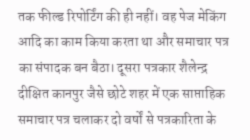तक फील्ड रिपोर्टिंग की ही नहीं। वह पेज मेकिंग आदि का काम किया करता था और समाचार पत्र का संपादक बन बैठा। दूसरा पत्रकार शैलेन्द्र दीक्षित कानपुर जैसे छोटे शहर में एक साप्ताहिक समाचार पत्र चलाकर दो वर्षों से पत्रकारिता के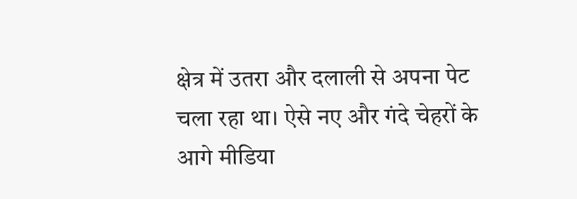क्षेत्र में उतरा और दलाली से अपना पेट चला रहा था। ऐसे नए और गंदे चेहरों के आगे मीडिया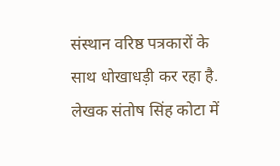संस्थान वरिष्ठ पत्रकारों के साथ धोखाधड़ी कर रहा है.
लेखक संतोष सिंह कोटा में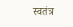स्वतंत्र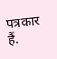पत्रकार हैं.